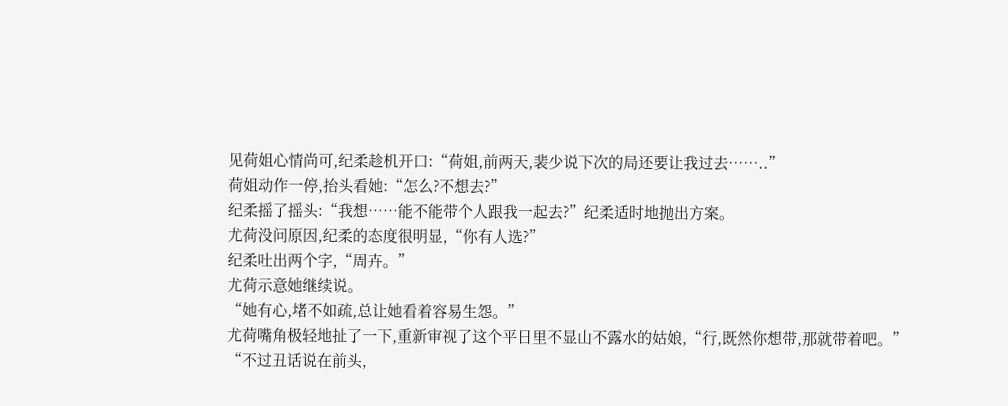见荷姐心情尚可,纪柔趁机开口:“荷姐,前两天,裴少说下次的局还要让我过去……..”
荷姐动作一停,抬头看她:“怎么?不想去?”
纪柔摇了摇头:“我想……能不能带个人跟我一起去?”纪柔适时地抛出方案。
尤荷没问原因,纪柔的态度很明显,“你有人选?”
纪柔吐出两个字,“周卉。”
尤荷示意她继续说。
“她有心,堵不如疏,总让她看着容易生怨。”
尤荷嘴角极轻地扯了一下,重新审视了这个平日里不显山不露水的姑娘,“行,既然你想带,那就带着吧。”
“不过丑话说在前头,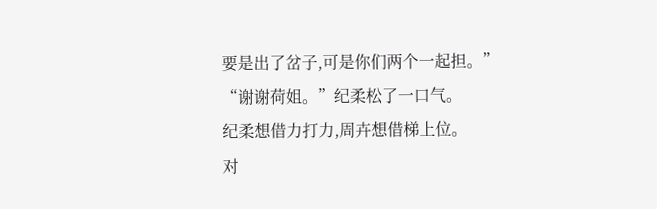要是出了岔子,可是你们两个一起担。”
“谢谢荷姐。”纪柔松了一口气。
纪柔想借力打力,周卉想借梯上位。
对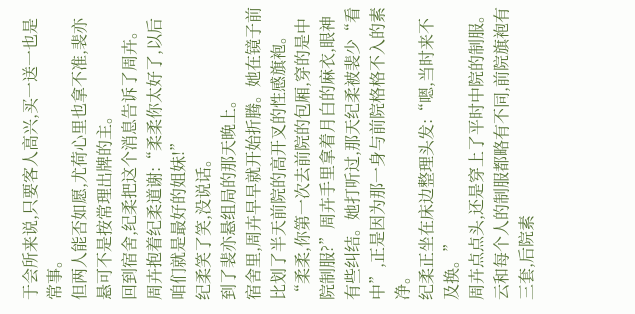于会所来说,只要客人高兴,买一送一也是常事。
但两人能否如愿,尤荷心里也拿不准,裴亦悬可不是按常理出牌的主。
回到宿舍,纪柔把这个消息告诉了周卉。
周卉抱着纪柔道谢:“柔柔你太好了,以后咱们就是最好的姐妹!”
纪柔笑了笑,没说话。
到了裴亦悬组局的那天晚上。
宿舍里,周卉早早就开始折腾。她在镜子前比划了半天前院的高开叉的性感旗袍。
“柔柔,你第一次去前院的包厢,穿的是中院制服?”周卉手里拿着月白的麻衣,眼神有些纠结。她打听过,那天纪柔被裴少“看中”,正是因为那一身与前院格格不入的素净。
纪柔正坐在床边整理头发:“嗯,当时来不及换。”
周卉点点头,还是穿上了平时中院的制服。
云和每个人的制服都略有不同,前院旗袍有三套,后院素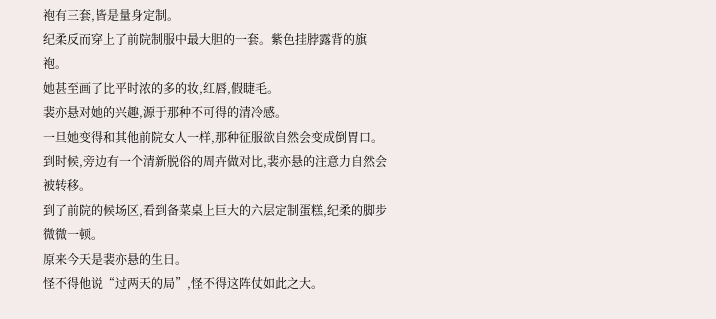袍有三套,皆是量身定制。
纪柔反而穿上了前院制服中最大胆的一套。紫色挂脖露背的旗袍。
她甚至画了比平时浓的多的妆,红唇,假睫毛。
裴亦悬对她的兴趣,源于那种不可得的清冷感。
一旦她变得和其他前院女人一样,那种征服欲自然会变成倒胃口。
到时候,旁边有一个清新脱俗的周卉做对比,裴亦悬的注意力自然会被转移。
到了前院的候场区,看到备菜桌上巨大的六层定制蛋糕,纪柔的脚步微微一顿。
原来今天是裴亦悬的生日。
怪不得他说“过两天的局”,怪不得这阵仗如此之大。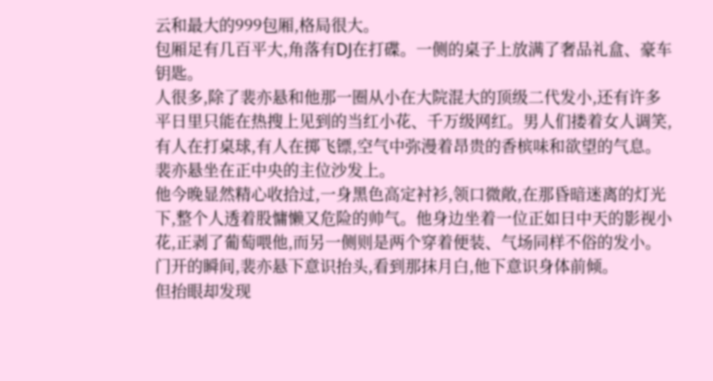云和最大的999包厢,格局很大。
包厢足有几百平大,角落有DJ在打碟。一侧的桌子上放满了奢品礼盒、豪车钥匙。
人很多,除了裴亦悬和他那一圈从小在大院混大的顶级二代发小,还有许多平日里只能在热搜上见到的当红小花、千万级网红。男人们搂着女人调笑,有人在打桌球,有人在掷飞镖,空气中弥漫着昂贵的香槟味和欲望的气息。
裴亦悬坐在正中央的主位沙发上。
他今晚显然精心收拾过,一身黑色高定衬衫,领口微敞,在那昏暗迷离的灯光下,整个人透着股慵懒又危险的帅气。他身边坐着一位正如日中天的影视小花,正剥了葡萄喂他,而另一侧则是两个穿着便装、气场同样不俗的发小。
门开的瞬间,裴亦悬下意识抬头,看到那抹月白,他下意识身体前倾。
但抬眼却发现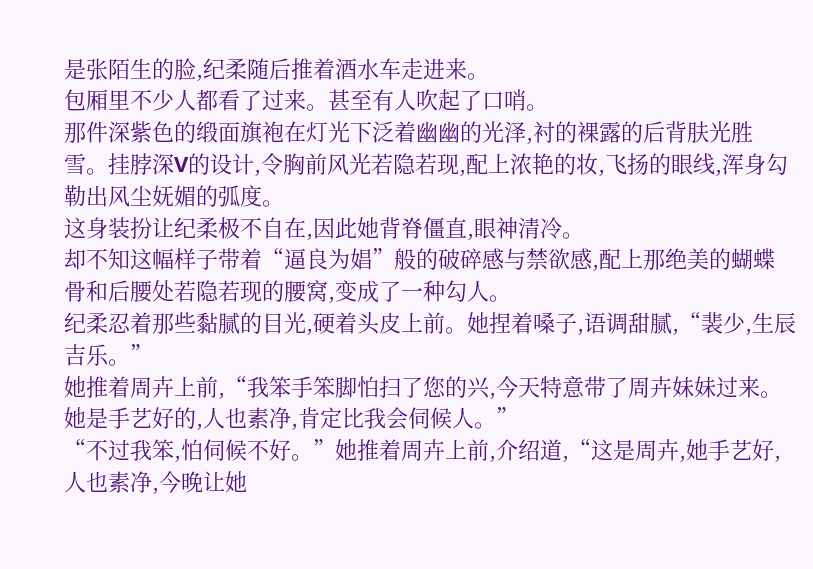是张陌生的脸,纪柔随后推着酒水车走进来。
包厢里不少人都看了过来。甚至有人吹起了口哨。
那件深紫色的缎面旗袍在灯光下泛着幽幽的光泽,衬的裸露的后背肤光胜雪。挂脖深V的设计,令胸前风光若隐若现,配上浓艳的妆,飞扬的眼线,浑身勾勒出风尘妩媚的弧度。
这身装扮让纪柔极不自在,因此她背脊僵直,眼神清冷。
却不知这幅样子带着“逼良为娼”般的破碎感与禁欲感,配上那绝美的蝴蝶骨和后腰处若隐若现的腰窝,变成了一种勾人。
纪柔忍着那些黏腻的目光,硬着头皮上前。她捏着嗓子,语调甜腻,“裴少,生辰吉乐。”
她推着周卉上前,“我笨手笨脚怕扫了您的兴,今天特意带了周卉妹妹过来。她是手艺好的,人也素净,肯定比我会伺候人。”
“不过我笨,怕伺候不好。”她推着周卉上前,介绍道,“这是周卉,她手艺好,人也素净,今晚让她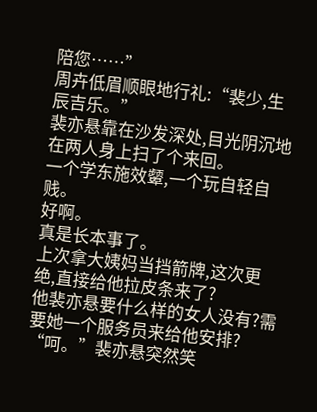陪您……”
周卉低眉顺眼地行礼:“裴少,生辰吉乐。”
裴亦悬靠在沙发深处,目光阴沉地在两人身上扫了个来回。
一个学东施效颦,一个玩自轻自贱。
好啊。
真是长本事了。
上次拿大姨妈当挡箭牌,这次更绝,直接给他拉皮条来了?
他裴亦悬要什么样的女人没有?需要她一个服务员来给他安排?
“呵。”裴亦悬突然笑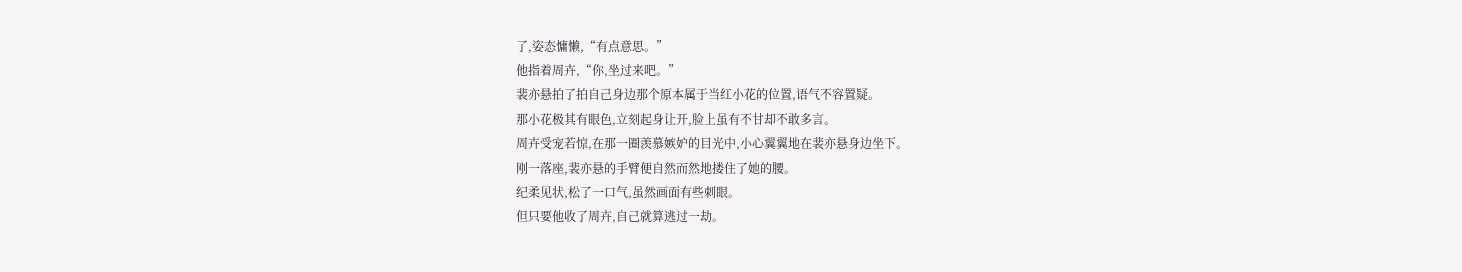了,姿态慵懒,“有点意思。”
他指着周卉,“你,坐过来吧。”
裴亦悬拍了拍自己身边那个原本属于当红小花的位置,语气不容置疑。
那小花极其有眼色,立刻起身让开,脸上虽有不甘却不敢多言。
周卉受宠若惊,在那一圈羡慕嫉妒的目光中,小心翼翼地在裴亦悬身边坐下。
刚一落座,裴亦悬的手臂便自然而然地搂住了她的腰。
纪柔见状,松了一口气,虽然画面有些刺眼。
但只要他收了周卉,自己就算逃过一劫。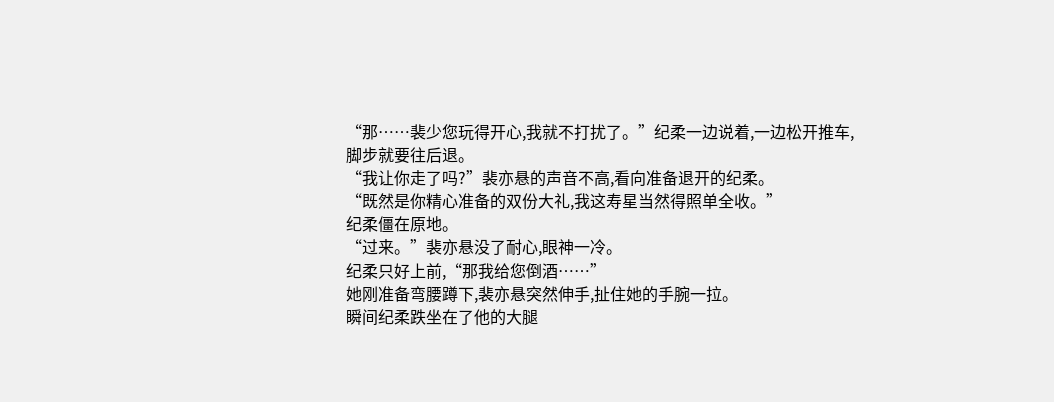“那……裴少您玩得开心,我就不打扰了。”纪柔一边说着,一边松开推车,脚步就要往后退。
“我让你走了吗?”裴亦悬的声音不高,看向准备退开的纪柔。
“既然是你精心准备的双份大礼,我这寿星当然得照单全收。”
纪柔僵在原地。
“过来。”裴亦悬没了耐心,眼神一冷。
纪柔只好上前,“那我给您倒酒……”
她刚准备弯腰蹲下,裴亦悬突然伸手,扯住她的手腕一拉。
瞬间纪柔跌坐在了他的大腿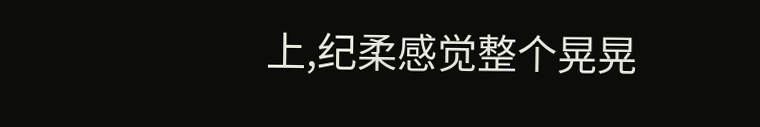上,纪柔感觉整个晃晃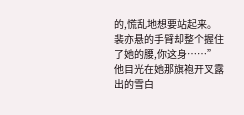的,慌乱地想要站起来。
裴亦悬的手臂却整个握住了她的腰,你这身……”
他目光在她那旗袍开叉露出的雪白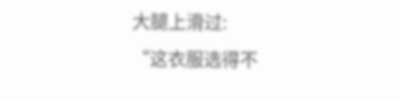大腿上滑过:
“这衣服选得不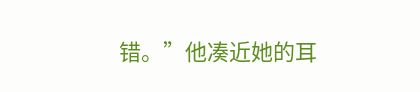错。”他凑近她的耳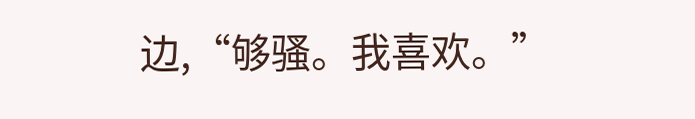边,“够骚。我喜欢。”